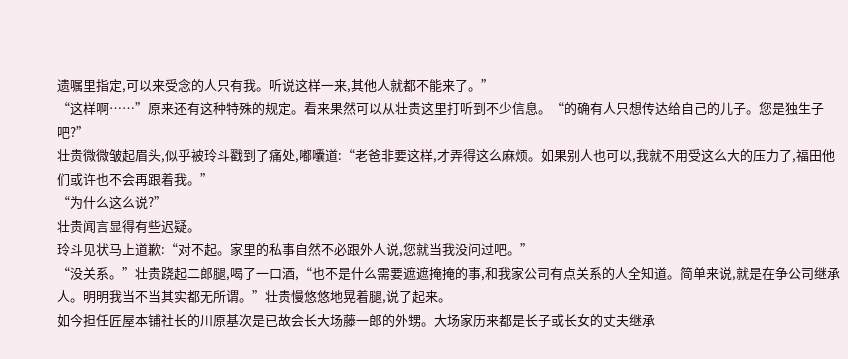遗嘱里指定,可以来受念的人只有我。听说这样一来,其他人就都不能来了。”
“这样啊……”原来还有这种特殊的规定。看来果然可以从壮贵这里打听到不少信息。“的确有人只想传达给自己的儿子。您是独生子吧?”
壮贵微微皱起眉头,似乎被玲斗戳到了痛处,嘟囔道:“老爸非要这样,才弄得这么麻烦。如果别人也可以,我就不用受这么大的压力了,福田他们或许也不会再跟着我。”
“为什么这么说?”
壮贵闻言显得有些迟疑。
玲斗见状马上道歉:“对不起。家里的私事自然不必跟外人说,您就当我没问过吧。”
“没关系。”壮贵跷起二郎腿,喝了一口酒,“也不是什么需要遮遮掩掩的事,和我家公司有点关系的人全知道。简单来说,就是在争公司继承人。明明我当不当其实都无所谓。”壮贵慢悠悠地晃着腿,说了起来。
如今担任匠屋本铺社长的川原基次是已故会长大场藤一郎的外甥。大场家历来都是长子或长女的丈夫继承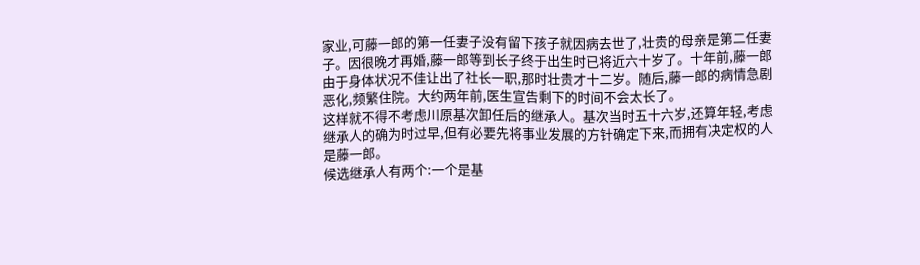家业,可藤一郎的第一任妻子没有留下孩子就因病去世了,壮贵的母亲是第二任妻子。因很晚才再婚,藤一郎等到长子终于出生时已将近六十岁了。十年前,藤一郎由于身体状况不佳让出了社长一职,那时壮贵才十二岁。随后,藤一郎的病情急剧恶化,频繁住院。大约两年前,医生宣告剩下的时间不会太长了。
这样就不得不考虑川原基次卸任后的继承人。基次当时五十六岁,还算年轻,考虑继承人的确为时过早,但有必要先将事业发展的方针确定下来,而拥有决定权的人是藤一郎。
候选继承人有两个:一个是基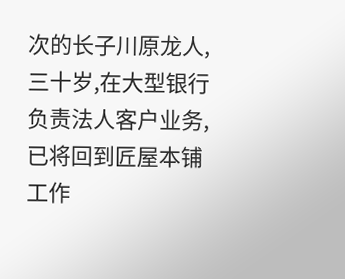次的长子川原龙人,三十岁,在大型银行负责法人客户业务,已将回到匠屋本铺工作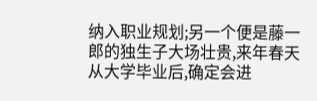纳入职业规划;另一个便是藤一郎的独生子大场壮贵,来年春天从大学毕业后,确定会进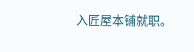入匠屋本铺就职。